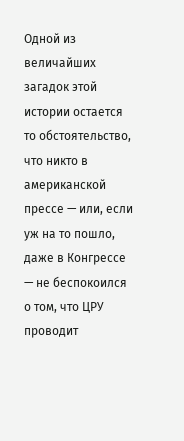Одной из величайших загадок этой истории остается то обстоятельство, что никто в американской прессе — или, если уж на то пошло, даже в Конгрессе — не беспокоился о том, что ЦРУ проводит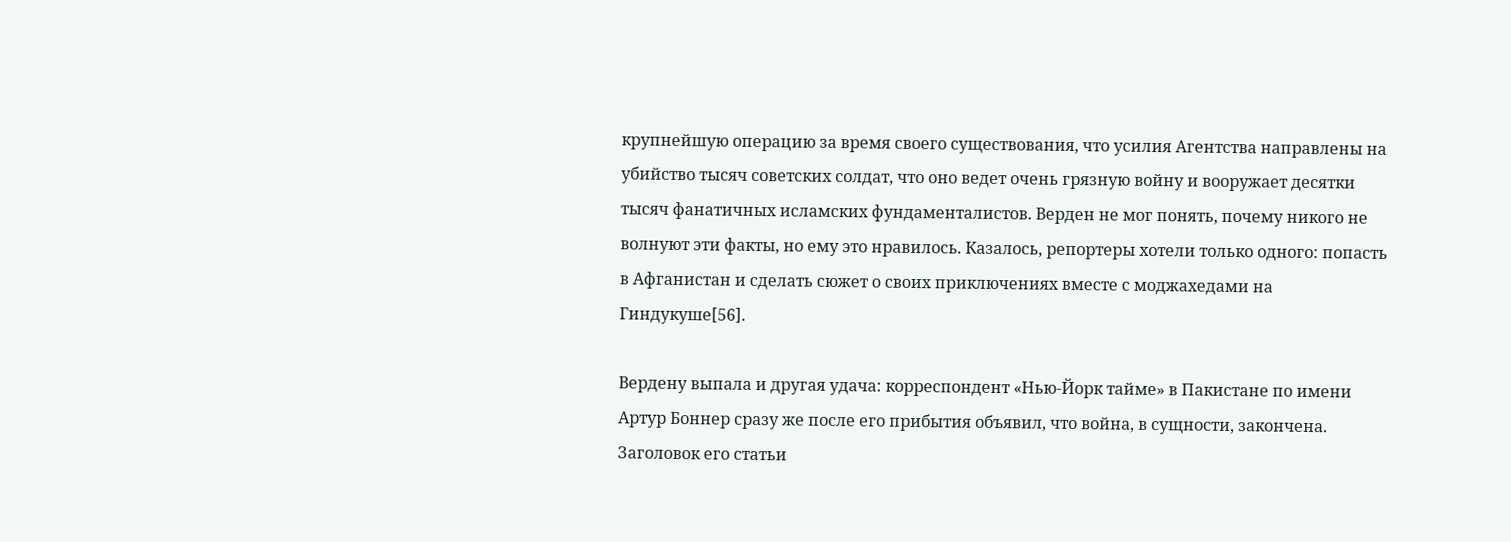крупнейшую операцию за время своего существования, что усилия Агентства направлены на убийство тысяч советских солдат, что оно ведет очень грязную войну и вооружает десятки тысяч фанатичных исламских фундаменталистов. Верден не мог понять, почему никого не волнуют эти факты, но ему это нравилось. Казалось, репортеры хотели только одного: попасть в Афганистан и сделать сюжет о своих приключениях вместе с моджахедами на Гиндукуше[56].

Вердену выпала и другая удача: корреспондент «Нью-Йорк тайме» в Пакистане по имени Артур Боннер сразу же после его прибытия объявил, что война, в сущности, закончена. Заголовок его статьи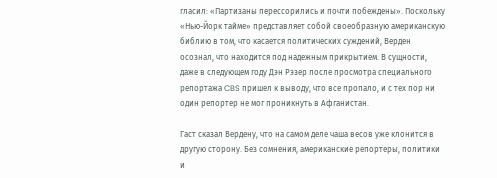гласил: «Партизаны перессорились и почти побеждены». Поскольку «Нью-Йорк тайме» представляет собой своеобразную американскую библию в том, что касается политических суждений, Верден осознал, что находится под надежным прикрытием. В сущности, даже в следующем году Дэн Рэзер после просмотра специального репортажа CBS пришел к выводу, что все пропало, и с тех пор ни один репортер не мог проникнуть в Афганистан.

Гаст сказал Вердену, что на самом деле чаша весов уже клонится в другую сторону. Без сомнения, американские репортеры, политики и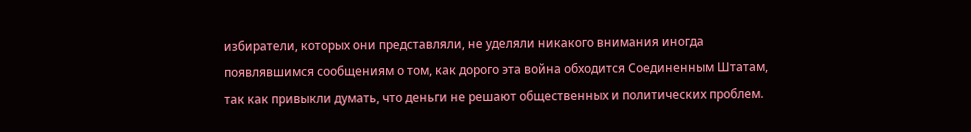избиратели, которых они представляли, не уделяли никакого внимания иногда появлявшимся сообщениям о том, как дорого эта война обходится Соединенным Штатам, так как привыкли думать, что деньги не решают общественных и политических проблем.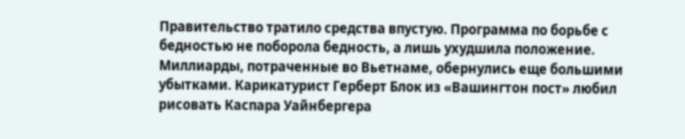Правительство тратило средства впустую. Программа по борьбе с бедностью не поборола бедность, а лишь ухудшила положение. Миллиарды, потраченные во Вьетнаме, обернулись еще большими убытками. Карикатурист Герберт Блок из «Вашингтон пост» любил рисовать Каспара Уайнбергера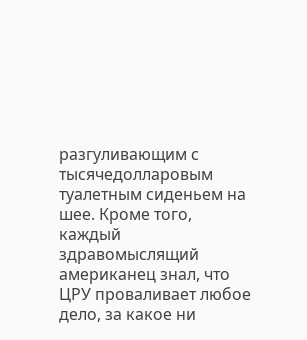разгуливающим с тысячедолларовым туалетным сиденьем на шее. Кроме того, каждый здравомыслящий американец знал, что ЦРУ проваливает любое дело, за какое ни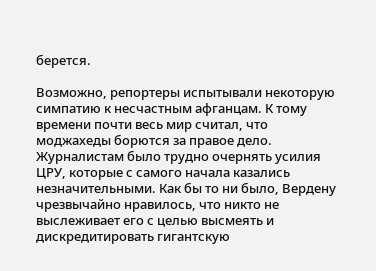берется.

Возможно, репортеры испытывали некоторую симпатию к несчастным афганцам. К тому времени почти весь мир считал, что моджахеды борются за правое дело. Журналистам было трудно очернять усилия ЦРУ, которые с самого начала казались незначительными. Как бы то ни было, Вердену чрезвычайно нравилось, что никто не выслеживает его с целью высмеять и дискредитировать гигантскую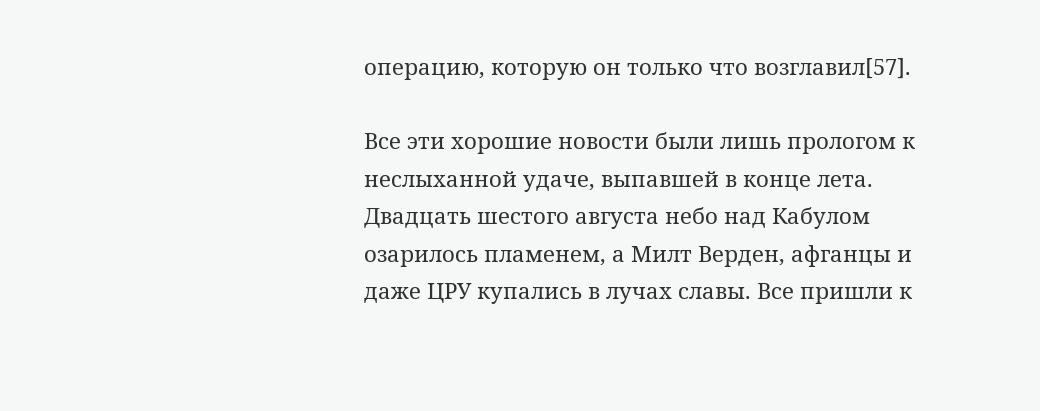операцию, которую он только что возглавил[57].

Все эти хорошие новости были лишь прологом к неслыханной удаче, выпавшей в конце лета. Двадцать шестого августа небо над Кабулом озарилось пламенем, а Милт Верден, афганцы и даже ЦРУ купались в лучах славы. Все пришли к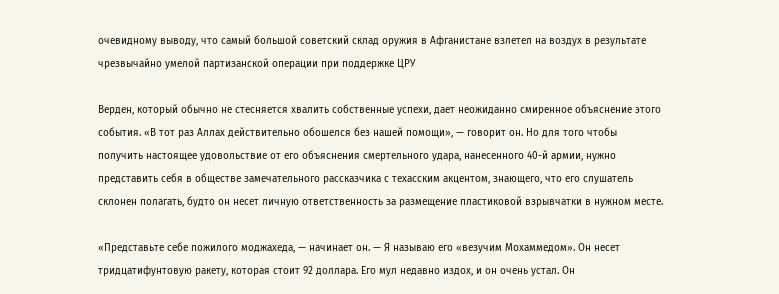очевидному выводу, что самый большой советский склад оружия в Афганистане взлетел на воздух в результате чрезвычайно умелой партизанской операции при поддержке ЦРУ

Верден, который обычно не стесняется хвалить собственные успехи, дает неожиданно смиренное объяснение этого события. «В тот раз Аллах действительно обошелся без нашей помощи», — говорит он. Но для того чтобы получить настоящее удовольствие от его объяснения смертельного удара, нанесенного 40-й армии, нужно представить себя в обществе замечательного рассказчика с техасским акцентом, знающего, что его слушатель склонен полагать, будто он несет личную ответственность за размещение пластиковой взрывчатки в нужном месте.

«Представьте себе пожилого моджахеда, — начинает он. — Я называю его «везучим Мохаммедом». Он несет тридцатифунтовую ракету, которая стоит 92 доллара. Его мул недавно издох, и он очень устал. Он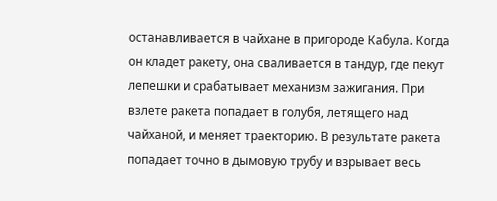останавливается в чайхане в пригороде Кабула. Когда он кладет ракету, она сваливается в тандур, где пекут лепешки и срабатывает механизм зажигания. При взлете ракета попадает в голубя, летящего над чайханой, и меняет траекторию. В результате ракета попадает точно в дымовую трубу и взрывает весь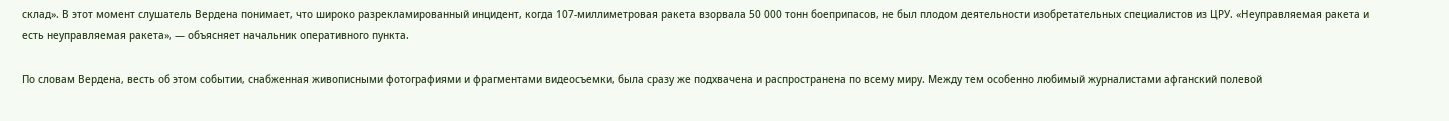склад». В этот момент слушатель Вердена понимает, что широко разрекламированный инцидент, когда 107-миллиметровая ракета взорвала 50 000 тонн боеприпасов, не был плодом деятельности изобретательных специалистов из ЦРУ. «Неуправляемая ракета и есть неуправляемая ракета», — объясняет начальник оперативного пункта.

По словам Вердена, весть об этом событии, снабженная живописными фотографиями и фрагментами видеосъемки, была сразу же подхвачена и распространена по всему миру. Между тем особенно любимый журналистами афганский полевой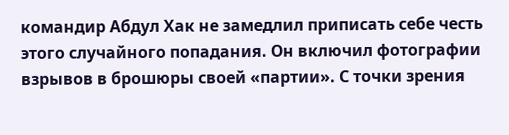командир Абдул Хак не замедлил приписать себе честь этого случайного попадания. Он включил фотографии взрывов в брошюры своей «партии». С точки зрения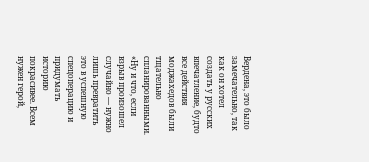Вердена, это было замечательно, так как он хотел создать у русских впечатление, будто все действия моджахедов были тщательно спланированными. «Ну и что, если взрыв произошел случайно — нужно лишь превратить это в успешную спецоперацию и придумать историю покрасивее. Всем нужен герой,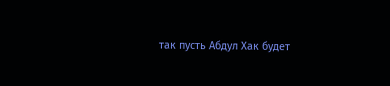так пусть Абдул Хак будет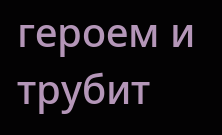героем и трубит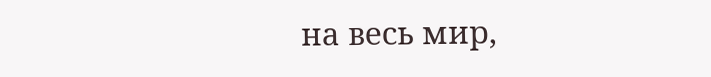на весь мир,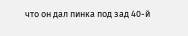что он дал пинка под зад 40-й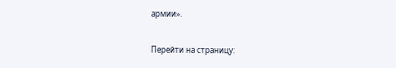армии».

Перейти на страницу: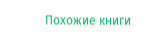Похожие книги